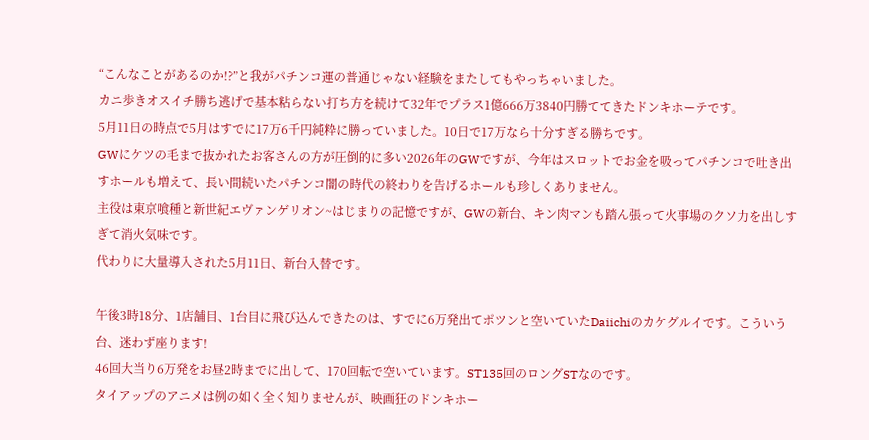“こんなことがあるのか!?”と我がパチンコ運の普通じゃない経験をまたしてもやっちゃいました。
カニ歩きオスイチ勝ち逃げで基本粘らない打ち方を続けて32年でプラス1億666万3840円勝ててきたドンキホーテです。
5月11日の時点で5月はすでに17万6千円純粋に勝っていました。10日で17万なら十分すぎる勝ちです。
GWにケツの毛まで抜かれたお客さんの方が圧倒的に多い2026年のGWですが、今年はスロットでお金を吸ってパチンコで吐き出すホールも増えて、長い間続いたパチンコ闇の時代の終わりを告げるホールも珍しくありません。
主役は東京喰種と新世紀エヴァンゲリオン~はじまりの記憶ですが、GWの新台、キン肉マンも踏ん張って火事場のクソ力を出しすぎて消火気味です。
代わりに大量導入された5月11日、新台入替です。

午後3時18分、1店舗目、1台目に飛び込んできたのは、すでに6万発出てポツンと空いていたDaiichiのカケグルイです。こういう台、迷わず座ります!
46回大当り6万発をお昼2時までに出して、170回転で空いています。ST135回のロングSTなのです。
タイアップのアニメは例の如く全く知りませんが、映画狂のドンキホー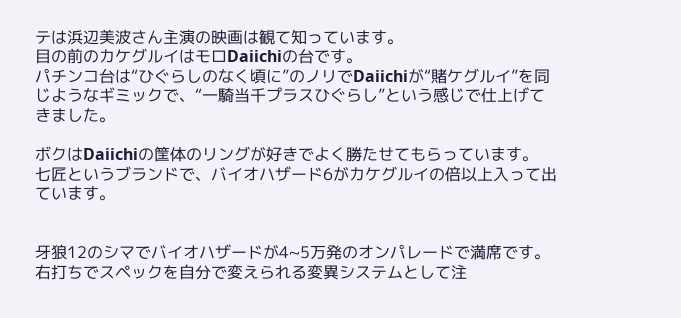テは浜辺美波さん主演の映画は観て知っています。
目の前のカケグルイはモロDaiichiの台です。
パチンコ台は“ひぐらしのなく頃に”のノリでDaiichiが“賭ケグルイ”を同じようなギミックで、“一騎当千プラスひぐらし”という感じで仕上げてきました。

ボクはDaiichiの筐体のリングが好きでよく勝たせてもらっています。
七匠というブランドで、バイオハザード6がカケグルイの倍以上入って出ています。


牙狼12のシマでバイオハザードが4~5万発のオンパレードで満席です。
右打ちでスペックを自分で変えられる変異システムとして注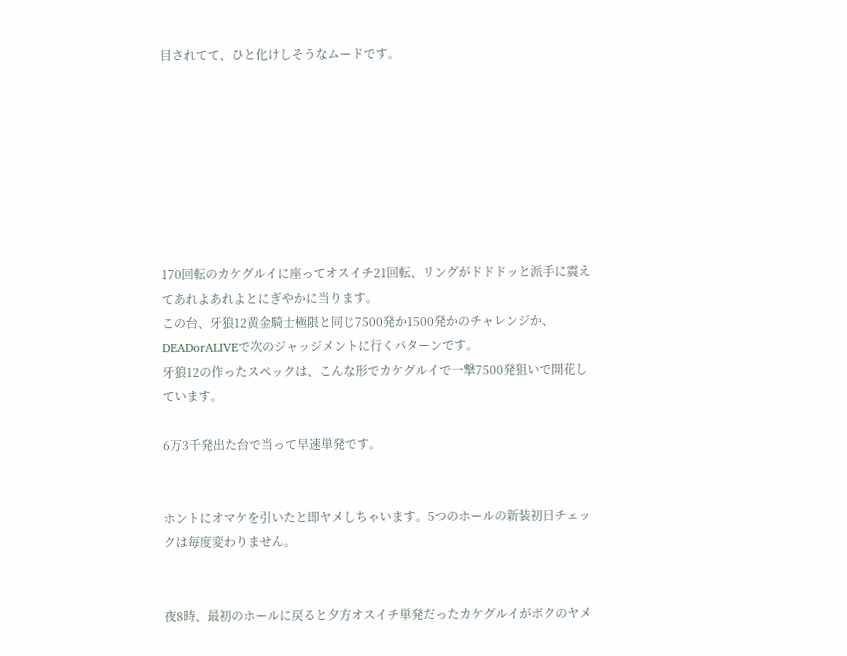目されてて、ひと化けしそうなムードです。








170回転のカケグルイに座ってオスイチ21回転、リングがドドドッと派手に震えてあれよあれよとにぎやかに当ります。
この台、牙狼12黄金騎士極限と同じ7500発か1500発かのチャレンジか、DEADorALIVEで次のジャッジメントに行くパターンです。
牙狼12の作ったスペックは、こんな形でカケグルイで一撃7500発狙いで開花しています。

6万3千発出た台で当って早速単発です。


ホントにオマケを引いたと即ヤメしちゃいます。5つのホールの新装初日チェックは毎度変わりません。


夜8時、最初のホールに戻ると夕方オスイチ単発だったカケグルイがボクのヤメ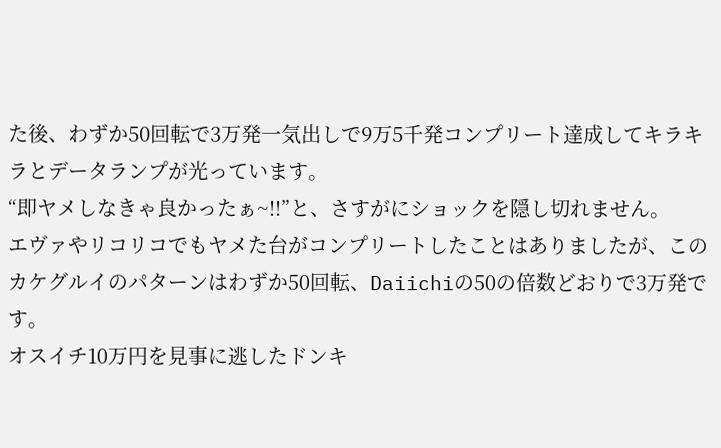た後、わずか50回転で3万発一気出しで9万5千発コンプリート達成してキラキラとデータランプが光っています。
“即ヤメしなきゃ良かったぁ~!!”と、さすがにショックを隠し切れません。
エヴァやリコリコでもヤメた台がコンプリートしたことはありましたが、このカケグルイのパターンはわずか50回転、Daiichiの50の倍数どおりで3万発です。
オスイチ10万円を見事に逃したドンキ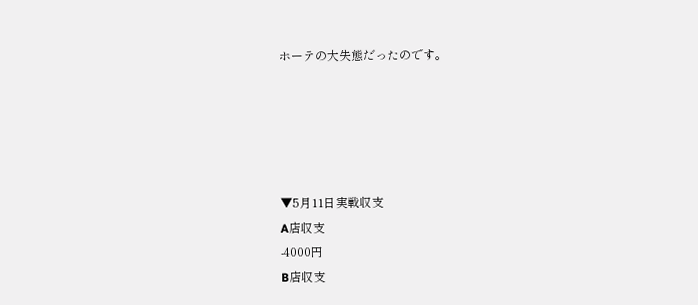ホーテの大失態だったのです。





▼5月11日実戦収支
A店収支
-4000円
B店収支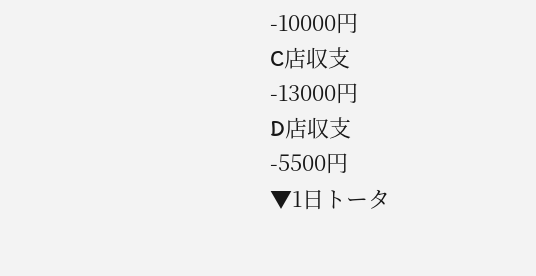-10000円
C店収支
-13000円
D店収支
-5500円
▼1日トータ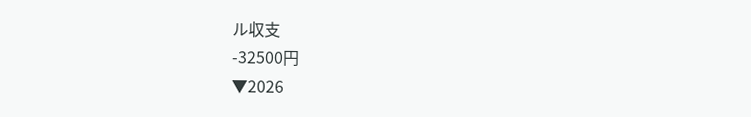ル収支
-32500円
▼2026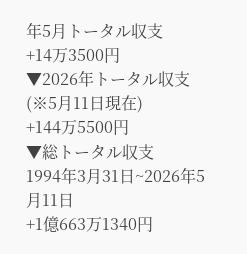年5月トータル収支
+14万3500円
▼2026年トータル収支(※5月11日現在)
+144万5500円
▼総トータル収支
1994年3月31日~2026年5月11日
+1億663万1340円